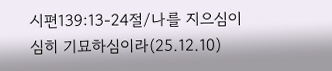시편139:13-24절/나를 지으심이 심히 기묘하심이라(25.12.10)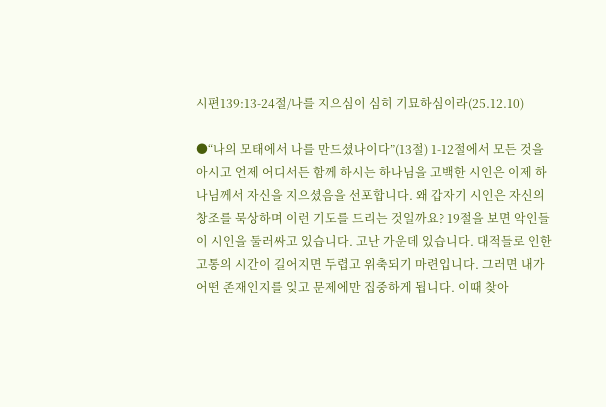시편139:13-24절/나를 지으심이 심히 기묘하심이라(25.12.10)

●“나의 모태에서 나를 만드셨나이다”(13절) 1-12절에서 모든 것을 아시고 언제 어디서든 함께 하시는 하나님을 고백한 시인은 이제 하나님께서 자신을 지으셨음을 선포합니다. 왜 갑자기 시인은 자신의 창조를 묵상하며 이런 기도를 드리는 것일까요? 19절을 보면 악인들이 시인을 둘러싸고 있습니다. 고난 가운데 있습니다. 대적들로 인한 고통의 시간이 길어지면 두렵고 위축되기 마련입니다. 그러면 내가 어떤 존재인지를 잊고 문제에만 집중하게 됩니다. 이때 찾아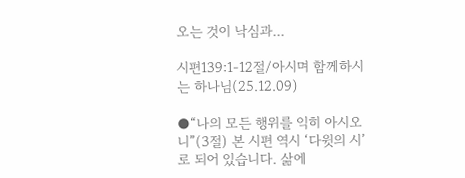오는 것이 낙심과...

시편139:1-12절/아시며 함께하시는 하나님(25.12.09)

●“나의 모든 행위를 익히 아시오니”(3절) 본 시편 역시 ‘다윗의 시’로 되어 있습니다. 삶에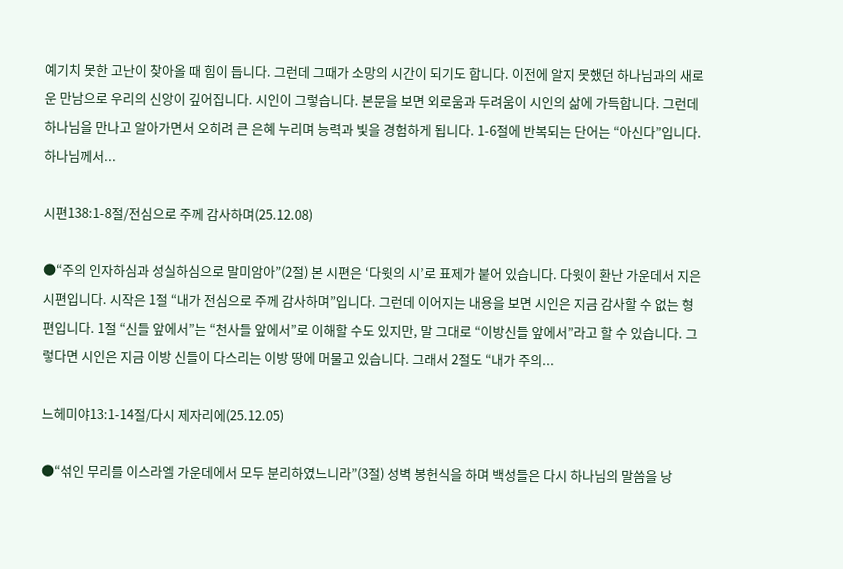예기치 못한 고난이 찾아올 때 힘이 듭니다. 그런데 그때가 소망의 시간이 되기도 합니다. 이전에 알지 못했던 하나님과의 새로운 만남으로 우리의 신앙이 깊어집니다. 시인이 그렇습니다. 본문을 보면 외로움과 두려움이 시인의 삶에 가득합니다. 그런데 하나님을 만나고 알아가면서 오히려 큰 은혜 누리며 능력과 빛을 경험하게 됩니다. 1-6절에 반복되는 단어는 “아신다”입니다. 하나님께서...

시편138:1-8절/전심으로 주께 감사하며(25.12.08)

●“주의 인자하심과 성실하심으로 말미암아”(2절) 본 시편은 ‘다윗의 시’로 표제가 붙어 있습니다. 다윗이 환난 가운데서 지은 시편입니다. 시작은 1절 “내가 전심으로 주께 감사하며”입니다. 그런데 이어지는 내용을 보면 시인은 지금 감사할 수 없는 형편입니다. 1절 “신들 앞에서”는 “천사들 앞에서”로 이해할 수도 있지만, 말 그대로 “이방신들 앞에서”라고 할 수 있습니다. 그렇다면 시인은 지금 이방 신들이 다스리는 이방 땅에 머물고 있습니다. 그래서 2절도 “내가 주의...

느헤미야13:1-14절/다시 제자리에(25.12.05)

●“섞인 무리를 이스라엘 가운데에서 모두 분리하였느니라”(3절) 성벽 봉헌식을 하며 백성들은 다시 하나님의 말씀을 낭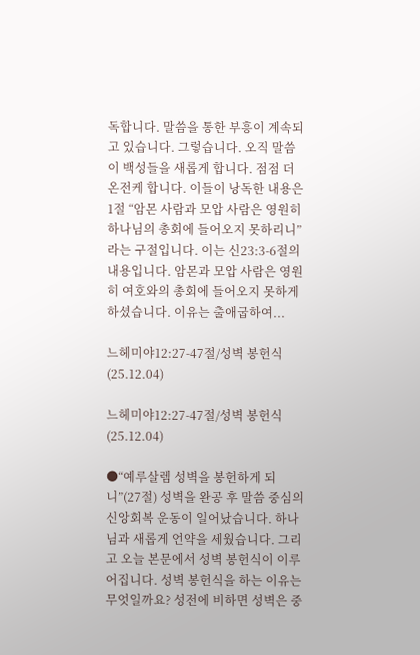독합니다. 말씀을 통한 부흥이 계속되고 있습니다. 그렇습니다. 오직 말씀이 백성들을 새롭게 합니다. 점점 더 온전케 합니다. 이들이 낭독한 내용은 1절 “암몬 사람과 모압 사람은 영원히 하나님의 총회에 들어오지 못하리니”라는 구절입니다. 이는 신23:3-6절의 내용입니다. 암몬과 모압 사람은 영원히 여호와의 총회에 들어오지 못하게 하셨습니다. 이유는 출애굽하여...

느헤미야12:27-47절/성벽 봉헌식(25.12.04)

느헤미야12:27-47절/성벽 봉헌식(25.12.04)

●“예루살렘 성벽을 봉헌하게 되니”(27절) 성벽을 완공 후 말씀 중심의 신앙회복 운동이 일어났습니다. 하나님과 새롭게 언약을 세웠습니다. 그리고 오늘 본문에서 성벽 봉헌식이 이루어집니다. 성벽 봉헌식을 하는 이유는 무엇일까요? 성전에 비하면 성벽은 중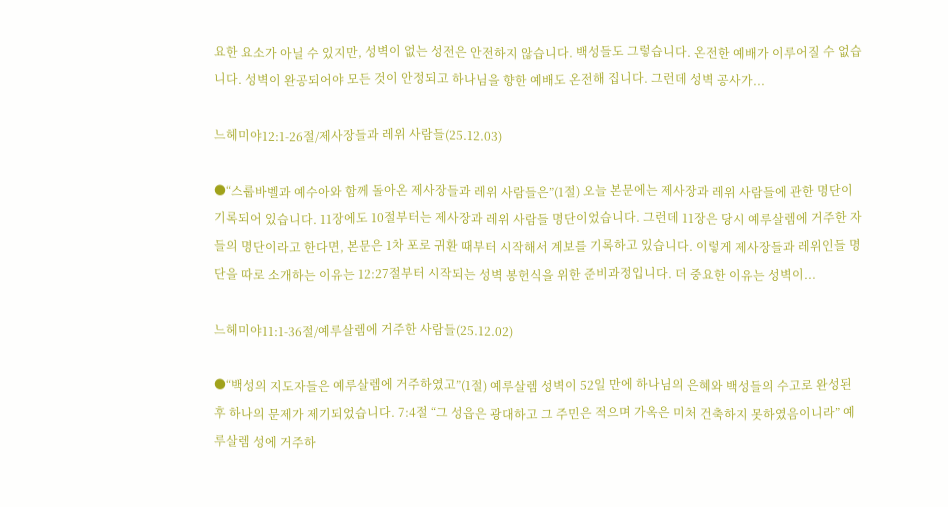요한 요소가 아닐 수 있지만, 성벽이 없는 성전은 안전하지 않습니다. 백성들도 그렇습니다. 온전한 예배가 이루어질 수 없습니다. 성벽이 완공되어야 모든 것이 안정되고 하나님을 향한 예배도 온전해 집니다. 그런데 성벽 공사가...

느헤미야12:1-26절/제사장들과 레위 사람들(25.12.03)

●“스룹바벨과 예수아와 함께 돌아온 제사장들과 레위 사람들은”(1절) 오늘 본문에는 제사장과 레위 사람들에 관한 명단이 기록되어 있습니다. 11장에도 10절부터는 제사장과 레위 사람들 명단이었습니다. 그런데 11장은 당시 예루살렘에 거주한 자들의 명단이라고 한다면, 본문은 1차 포로 귀환 때부터 시작해서 계보를 기록하고 있습니다. 이렇게 제사장들과 레위인들 명단을 따로 소개하는 이유는 12:27절부터 시작되는 성벽 봉헌식을 위한 준비과정입니다. 더 중요한 이유는 성벽이...

느헤미야11:1-36절/예루살렘에 거주한 사람들(25.12.02)

●“백성의 지도자들은 예루살렘에 거주하였고”(1절) 예루살렘 성벽이 52일 만에 하나님의 은혜와 백성들의 수고로 완성된 후 하나의 문제가 제기되었습니다. 7:4절 “그 성읍은 광대하고 그 주민은 적으며 가옥은 미처 건축하지 못하였음이니라” 예루살렘 성에 거주하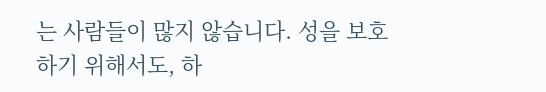는 사람들이 많지 않습니다. 성을 보호하기 위해서도, 하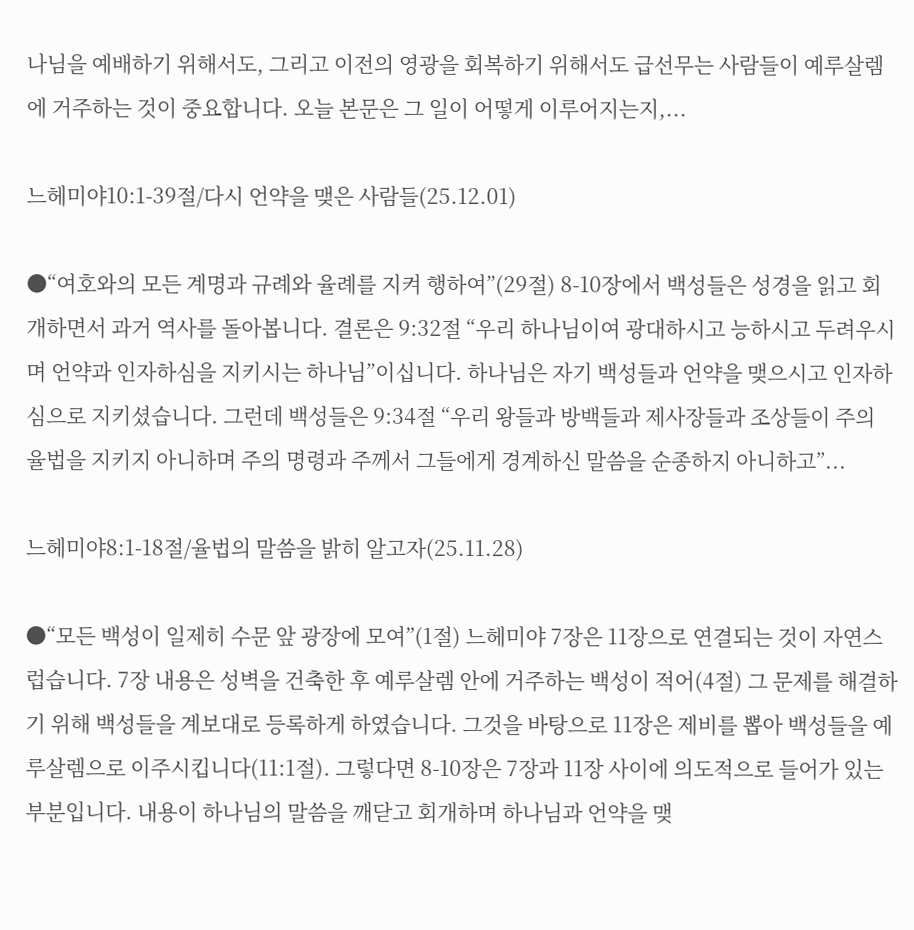나님을 예배하기 위해서도, 그리고 이전의 영광을 회복하기 위해서도 급선무는 사람들이 예루살렘에 거주하는 것이 중요합니다. 오늘 본문은 그 일이 어떻게 이루어지는지,...

느헤미야10:1-39절/다시 언약을 맺은 사람들(25.12.01)

●“여호와의 모든 계명과 규례와 율례를 지켜 행하여”(29절) 8-10장에서 백성들은 성경을 읽고 회개하면서 과거 역사를 돌아봅니다. 결론은 9:32절 “우리 하나님이여 광대하시고 능하시고 두려우시며 언약과 인자하심을 지키시는 하나님”이십니다. 하나님은 자기 백성들과 언약을 맺으시고 인자하심으로 지키셨습니다. 그런데 백성들은 9:34절 “우리 왕들과 방백들과 제사장들과 조상들이 주의 율법을 지키지 아니하며 주의 명령과 주께서 그들에게 경계하신 말씀을 순종하지 아니하고”...

느헤미야8:1-18절/율법의 말씀을 밝히 알고자(25.11.28)

●“모든 백성이 일제히 수문 앞 광장에 모여”(1절) 느헤미야 7장은 11장으로 연결되는 것이 자연스럽습니다. 7장 내용은 성벽을 건축한 후 예루살렘 안에 거주하는 백성이 적어(4절) 그 문제를 해결하기 위해 백성들을 계보대로 등록하게 하였습니다. 그것을 바탕으로 11장은 제비를 뽑아 백성들을 예루살렘으로 이주시킵니다(11:1절). 그렇다면 8-10장은 7장과 11장 사이에 의도적으로 들어가 있는 부분입니다. 내용이 하나님의 말씀을 깨닫고 회개하며 하나님과 언약을 맺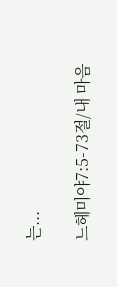는...

느헤미야7:5-73절/내 마음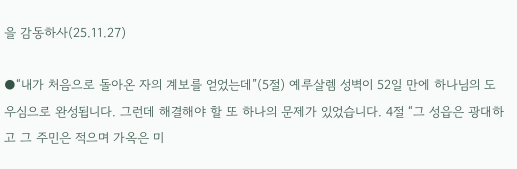을 감동하사(25.11.27)

●“내가 처음으로 돌아온 자의 계보를 얻었는데”(5절) 예루살렘 성벽이 52일 만에 하나님의 도우심으로 완성됩니다. 그런데 해결해야 할 또 하나의 문제가 있었습니다. 4절 “그 성읍은 광대하고 그 주민은 적으며 가옥은 미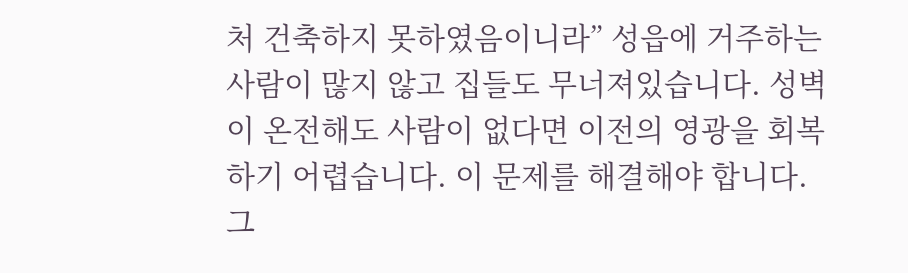처 건축하지 못하였음이니라” 성읍에 거주하는 사람이 많지 않고 집들도 무너져있습니다. 성벽이 온전해도 사람이 없다면 이전의 영광을 회복하기 어렵습니다. 이 문제를 해결해야 합니다. 그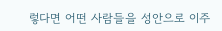렇다면 어떤 사람들을 성안으로 이주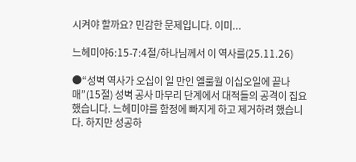시켜야 할까요? 민감한 문제입니다. 이미...

느헤미야6:15-7:4절/하나님께서 이 역사를(25.11.26)

●“성벽 역사가 오십이 일 만인 엘룰월 이십오일에 끝나매”(15절) 성벽 공사 마무리 단계에서 대적들의 공격이 집요했습니다. 느헤미야를 함정에 빠지게 하고 제거하려 했습니다. 하지만 성공하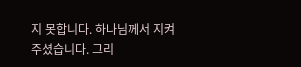지 못합니다. 하나님께서 지켜주셨습니다. 그리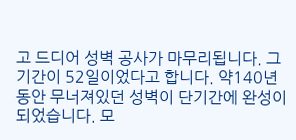고 드디어 성벽 공사가 마무리됩니다. 그 기간이 52일이었다고 합니다. 약140년 동안 무너져있던 성벽이 단기간에 완성이 되었습니다. 모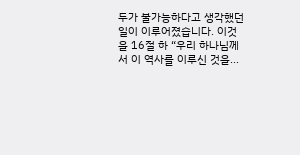두가 불가능하다고 생각했던 일이 이루어졌습니다. 이것을 16절 하 “우리 하나님께서 이 역사를 이루신 것을...